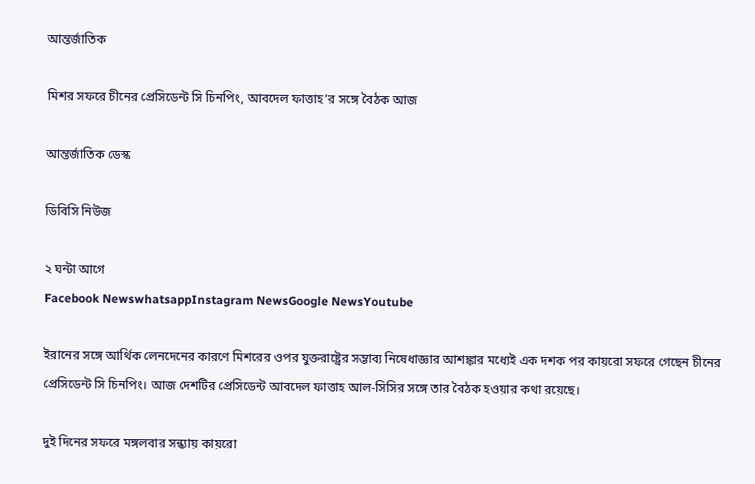আন্তর্জাতিক

মিশর সফরে চীনের প্রেসিডেন্ট সি চিনপিং, আবদেল ফাত্তাহ’র সঙ্গে বৈঠক আজ

আন্তর্জাতিক ডেস্ক

ডিবিসি নিউজ

২ ঘন্টা আগে
Facebook NewswhatsappInstagram NewsGoogle NewsYoutube

ইরানের সঙ্গে আর্থিক লেনদেনের কারণে মিশরের ওপর যুক্তরাষ্ট্রের সম্ভাব্য নিষেধাজ্ঞার আশঙ্কার মধ্যেই এক দশক পর কায়রো সফরে গেছেন চীনের প্রেসিডেন্ট সি চিনপিং। আজ দেশটির প্রেসিডেন্ট আবদেল ফাত্তাহ আল-সিসির সঙ্গে তার বৈঠক হওয়ার কথা রয়েছে।

দুই দিনের সফরে মঙ্গলবার সন্ধ্যায় কায়রো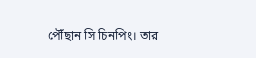পৌঁছান সি চিনপিং। তার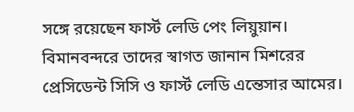সঙ্গে রয়েছেন ফার্স্ট লেডি পেং লিয়ুয়ান। বিমানবন্দরে তাদের স্বাগত জানান মিশরের প্রেসিডেন্ট সিসি ও ফার্স্ট লেডি এন্তেসার আমের।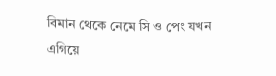বিমান থেকে নেমে সি ও পেং যখন এগিয়ে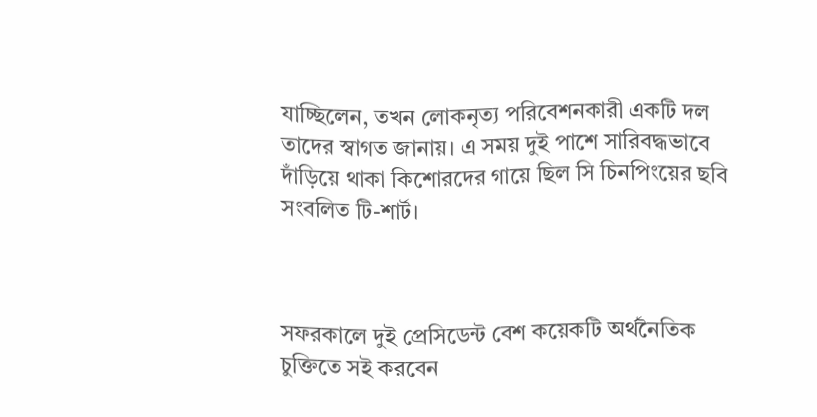যাচ্ছিলেন, তখন লোকনৃত্য পরিবেশনকারী একটি দল তাদের স্বাগত জানায়। এ সময় দুই পাশে সারিবদ্ধভাবে দাঁড়িয়ে থাকা কিশোরদের গায়ে ছিল সি চিনপিংয়ের ছবি সংবলিত টি-শার্ট।



সফরকালে দুই প্রেসিডেন্ট বেশ কয়েকটি অর্থনৈতিক চুক্তিতে সই করবেন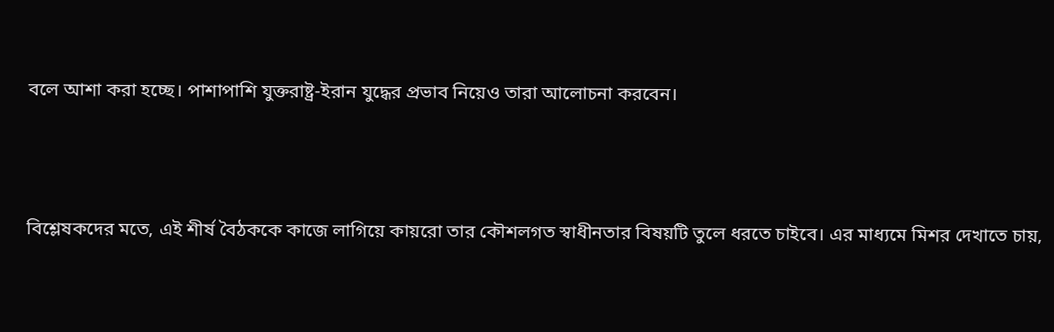বলে আশা করা হচ্ছে। পাশাপাশি যুক্তরাষ্ট্র-ইরান যুদ্ধের প্রভাব নিয়েও তারা আলোচনা করবেন।



বিশ্লেষকদের মতে, এই শীর্ষ বৈঠককে কাজে লাগিয়ে কায়রো তার কৌশলগত স্বাধীনতার বিষয়টি তুলে ধরতে চাইবে। এর মাধ্যমে মিশর দেখাতে চায়,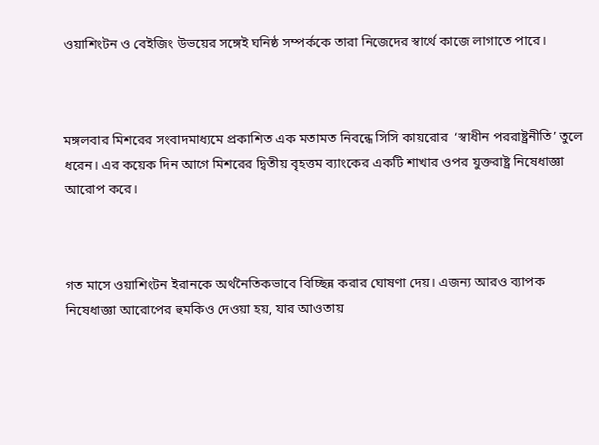ওয়াশিংটন ও বেইজিং উভয়ের সঙ্গেই ঘনিষ্ঠ সম্পর্ককে তারা নিজেদের স্বার্থে কাজে লাগাতে পারে।



মঙ্গলবার মিশরের সংবাদমাধ্যমে প্রকাশিত এক মতামত নিবন্ধে সিসি কায়রোর  ‘স্বাধীন পররাষ্ট্রনীতি’ তুলে ধরেন। এর কয়েক দিন আগে মিশরের দ্বিতীয় বৃহত্তম ব্যাংকের একটি শাখার ওপর যুক্তরাষ্ট্র নিষেধাজ্ঞা আরোপ করে।



গত মাসে ওয়াশিংটন ইরানকে অর্থনৈতিকভাবে বিচ্ছিন্ন করার ঘোষণা দেয়। এজন্য আরও ব্যাপক নিষেধাজ্ঞা আরোপের হুমকিও দেওয়া হয়, যার আওতায়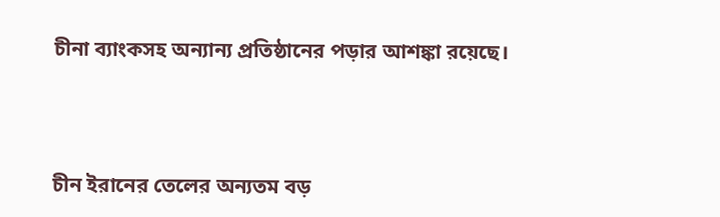চীনা ব্যাংকসহ অন্যান্য প্রতিষ্ঠানের পড়ার আশঙ্কা রয়েছে।



চীন ইরানের তেলের অন্যতম বড়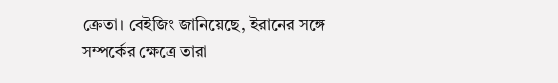ক্রেতা। বেইজিং জানিয়েছে, ইরানের সঙ্গে সম্পর্কের ক্ষেত্রে তারা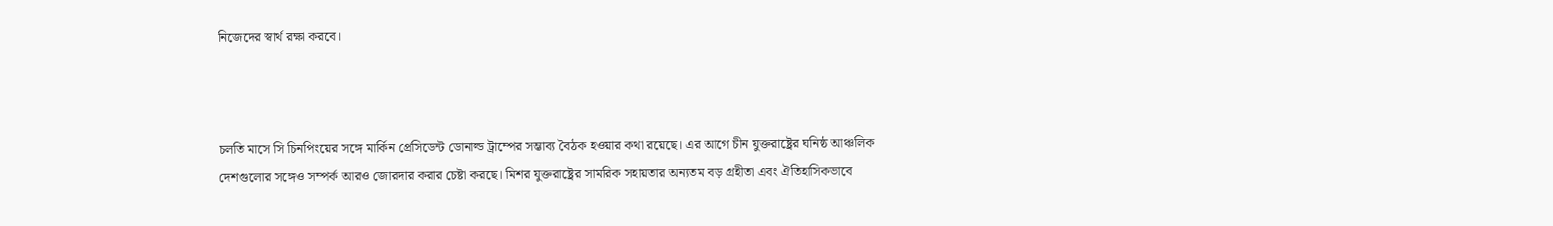নিজেদের স্বার্থ রক্ষা করবে।



চলতি মাসে সি চিনপিংয়ের সঙ্গে মার্কিন প্রেসিডেন্ট ডোনাল্ড ট্রাম্পের সম্ভাব্য বৈঠক হওয়ার কথা রয়েছে। এর আগে চীন যুক্তরাষ্ট্রের ঘনিষ্ঠ আঞ্চলিক দেশগুলোর সঙ্গেও সম্পর্ক আরও জোরদার করার চেষ্টা করছে। মিশর যুক্তরাষ্ট্রের সামরিক সহায়তার অন্যতম বড় গ্রহীতা এবং ঐতিহাসিকভাবে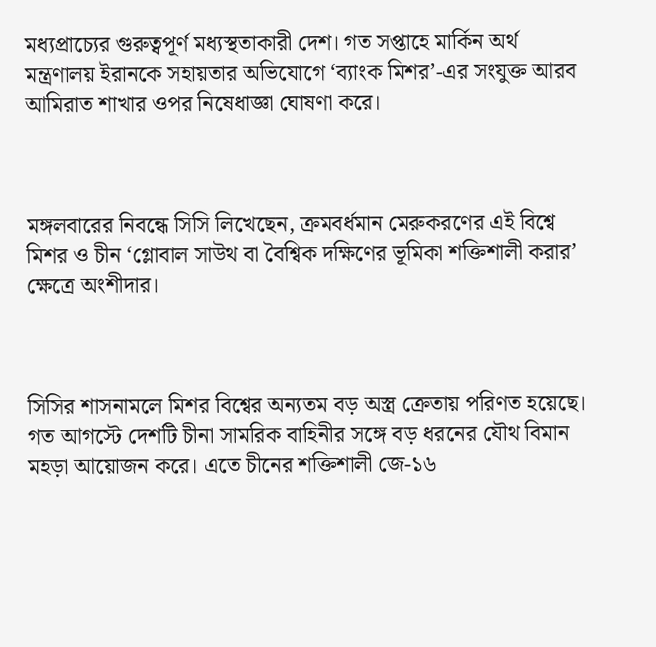মধ্যপ্রাচ্যের গুরুত্বপূর্ণ মধ্যস্থতাকারী দেশ। গত সপ্তাহে মার্কিন অর্থ মন্ত্রণালয় ইরানকে সহায়তার অভিযোগে ‘ব্যাংক মিশর’-এর সংযুক্ত আরব আমিরাত শাখার ওপর নিষেধাজ্ঞা ঘোষণা করে।



মঙ্গলবারের নিবন্ধে সিসি লিখেছেন, ক্রমবর্ধমান মেরুকরণের এই বিশ্বে মিশর ও চীন ‘গ্লোবাল সাউথ বা বৈশ্বিক দক্ষিণের ভূমিকা শক্তিশালী করার’ ক্ষেত্রে অংশীদার।



সিসির শাসনামলে মিশর বিশ্বের অন্যতম বড় অস্ত্র ক্রেতায় পরিণত হয়েছে। গত আগস্টে দেশটি চীনা সামরিক বাহিনীর সঙ্গে বড় ধরনের যৌথ বিমান মহড়া আয়োজন করে। এতে চীনের শক্তিশালী জে-১৬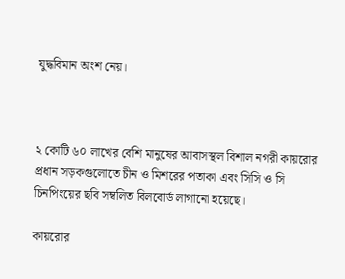যুদ্ধবিমান অংশ নেয়।



২ কোটি ৬০ লাখের বেশি মানুষের আবাসস্থল বিশাল নগরী কায়রোর প্রধান সড়কগুলোতে চীন ও মিশরের পতাকা এবং সিসি ও সি চিনপিংয়ের ছবি সম্বলিত বিলবোর্ড লাগানো হয়েছে।

কায়রোর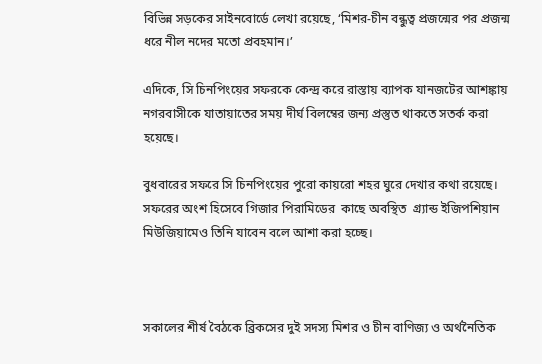বিভিন্ন সড়কের সাইনবোর্ডে লেখা রয়েছে, ‘মিশর-চীন বন্ধুত্ব প্রজন্মের পর প্রজন্ম ধরে নীল নদের মতো প্রবহমান।’

এদিকে, সি চিনপিংয়ের সফরকে কেন্দ্র করে রাস্তায় ব্যাপক যানজটের আশঙ্কায় নগরবাসীকে যাতায়াতের সময় দীর্ঘ বিলম্বের জন্য প্রস্তুত থাকতে সতর্ক করা হয়েছে।

বুধবারের সফরে সি চিনপিংয়ের পুরো কায়রো শহর ঘুরে দেখার কথা রয়েছে। সফরের অংশ হিসেবে গিজার পিরামিডের  কাছে অবস্থিত  গ্র্যান্ড ইজিপশিয়ান মিউজিয়ামেও তিনি যাবেন বলে আশা করা হচ্ছে।



সকালের শীর্ষ বৈঠকে ব্রিকসের দুই সদস্য মিশর ও চীন বাণিজ্য ও অর্থনৈতিক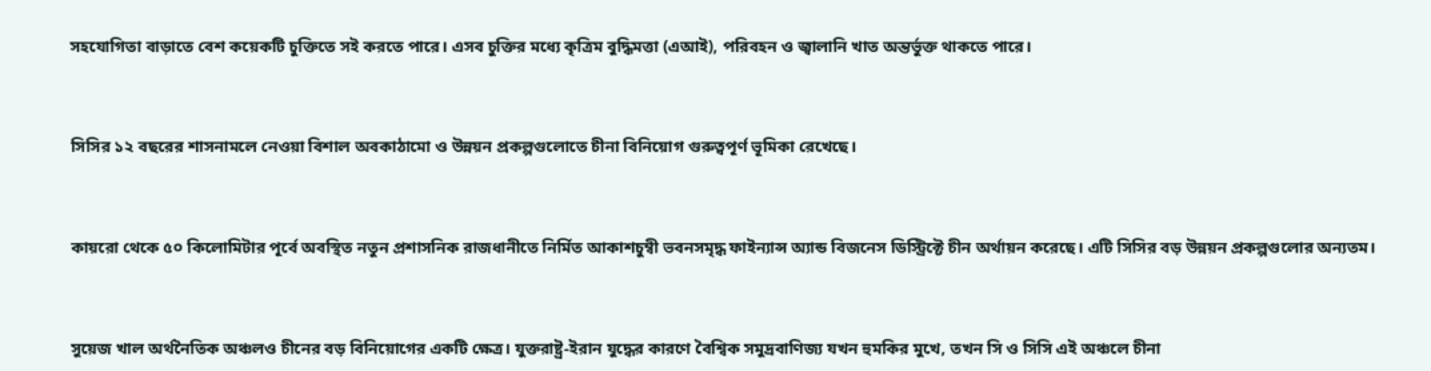সহযোগিতা বাড়াতে বেশ কয়েকটি চুক্তিতে সই করতে পারে। এসব চুক্তির মধ্যে কৃত্রিম বুদ্ধিমত্তা (এআই), পরিবহন ও জ্বালানি খাত অন্তর্ভুক্ত থাকতে পারে।



সিসির ১২ বছরের শাসনামলে নেওয়া বিশাল অবকাঠামো ও উন্নয়ন প্রকল্পগুলোতে চীনা বিনিয়োগ গুরুত্বপূর্ণ ভূমিকা রেখেছে।



কায়রো থেকে ৫০ কিলোমিটার পূর্বে অবস্থিত নতুন প্রশাসনিক রাজধানীতে নির্মিত আকাশচুম্বী ভবনসমৃদ্ধ ফাইন্যান্স অ্যান্ড বিজনেস ডিস্ট্রিক্টে চীন অর্থায়ন করেছে। এটি সিসির বড় উন্নয়ন প্রকল্পগুলোর অন্যতম।



সুয়েজ খাল অর্থনৈতিক অঞ্চলও চীনের বড় বিনিয়োগের একটি ক্ষেত্র। যুক্তরাষ্ট্র-ইরান যুদ্ধের কারণে বৈশ্বিক সমুদ্রবাণিজ্য যখন হুমকির মুখে, তখন সি ও সিসি এই অঞ্চলে চীনা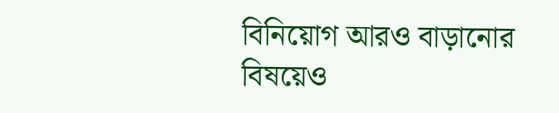বিনিয়োগ আরও বাড়ানোর বিষয়েও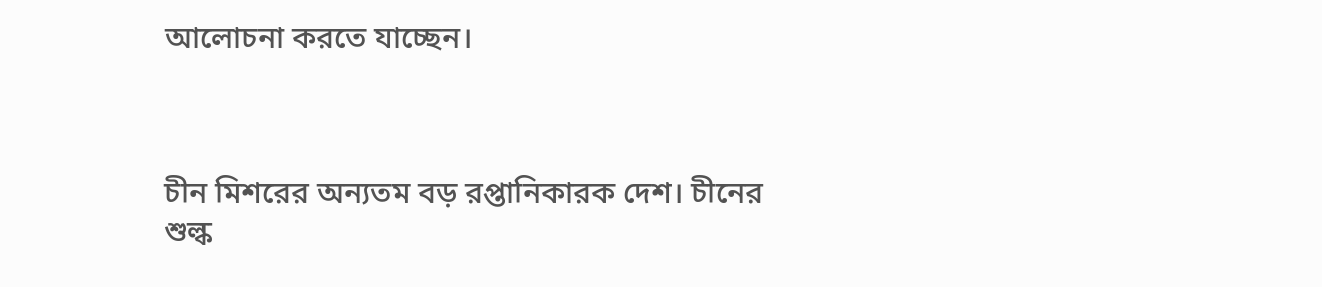আলোচনা করতে যাচ্ছেন।



চীন মিশরের অন্যতম বড় রপ্তানিকারক দেশ। চীনের শুল্ক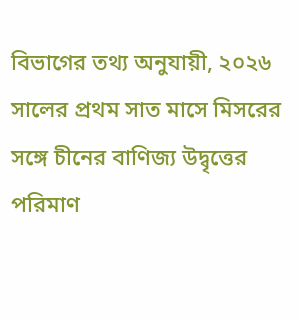বিভাগের তথ্য অনুযায়ী, ২০২৬ সালের প্রথম সাত মাসে মিসরের সঙ্গে চীনের বাণিজ্য উদ্বৃত্তের পরিমাণ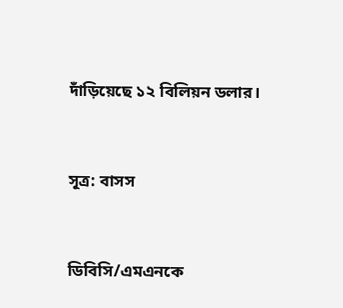দাঁড়িয়েছে ১২ বিলিয়ন ডলার।



সূত্র: বাসস



ডিবিসি/এমএনকে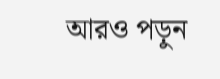আরও পড়ুন